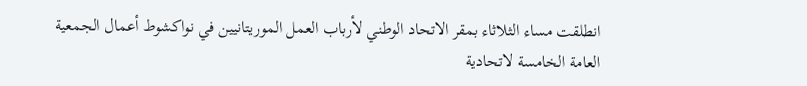انطلقت مساء الثلاثاء بمقر الاتحاد الوطني لأرباب العمل الموريتانيين في نواكشوط أعمال الجمعية العامة الخامسة لاتحادية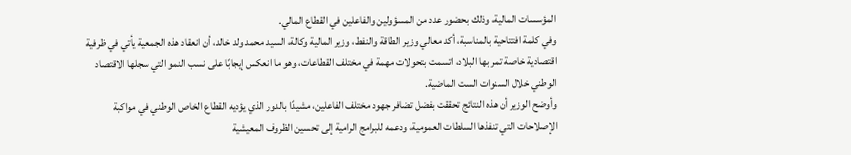المؤسسات المالية، وذلك بحضور عدد من المسؤولين والفاعلين في القطاع المالي.
وفي كلمة افتتاحية بالمناسبة، أكد معالي وزير الطاقة والنفط، وزير المالية وكالة، السيد محمد ولد خالد، أن انعقاد هذه الجمعية يأتي في ظرفية اقتصادية خاصة تمر بها البلاد، اتسمت بتحولات مهمة في مختلف القطاعات، وهو ما انعكس إيجابًا على نسب النمو التي سجلها الاقتصاد الوطني خلال السنوات الست الماضية.
وأوضح الوزير أن هذه النتائج تحققت بفضل تضافر جهود مختلف الفاعلين، مشيدًا بالدور الذي يؤديه القطاع الخاص الوطني في مواكبة الإصلاحات التي تنفذها السلطات العمومية، ودعمه للبرامج الرامية إلى تحسين الظروف المعيشية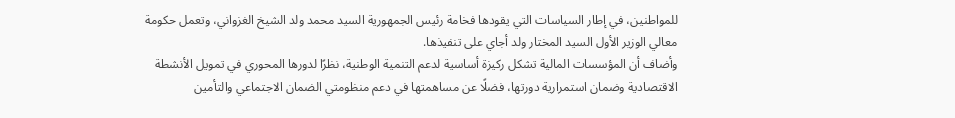للمواطنين، في إطار السياسات التي يقودها فخامة رئيس الجمهورية السيد محمد ولد الشيخ الغزواني، وتعمل حكومة معالي الوزير الأول السيد المختار ولد أجاي على تنفيذها.
وأضاف أن المؤسسات المالية تشكل ركيزة أساسية لدعم التنمية الوطنية، نظرًا لدورها المحوري في تمويل الأنشطة الاقتصادية وضمان استمرارية دورتها، فضلًا عن مساهمتها في دعم منظومتي الضمان الاجتماعي والتأمين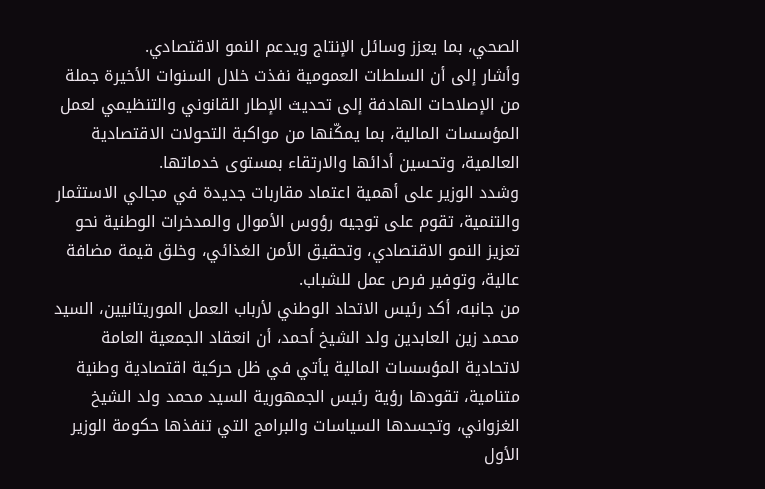الصحي، بما يعزز وسائل الإنتاج ويدعم النمو الاقتصادي.
وأشار إلى أن السلطات العمومية نفذت خلال السنوات الأخيرة جملة من الإصلاحات الهادفة إلى تحديث الإطار القانوني والتنظيمي لعمل المؤسسات المالية، بما يمكّنها من مواكبة التحولات الاقتصادية العالمية، وتحسين أدائها والارتقاء بمستوى خدماتها.
وشدد الوزير على أهمية اعتماد مقاربات جديدة في مجالي الاستثمار والتنمية، تقوم على توجيه رؤوس الأموال والمدخرات الوطنية نحو تعزيز النمو الاقتصادي، وتحقيق الأمن الغذائي، وخلق قيمة مضافة عالية، وتوفير فرص عمل للشباب.
من جانبه، أكد رئيس الاتحاد الوطني لأرباب العمل الموريتانيين، السيد محمد زين العابدين ولد الشيخ أحمد، أن انعقاد الجمعية العامة لاتحادية المؤسسات المالية يأتي في ظل حركية اقتصادية وطنية متنامية، تقودها رؤية رئيس الجمهورية السيد محمد ولد الشيخ الغزواني، وتجسدها السياسات والبرامج التي تنفذها حكومة الوزير الأول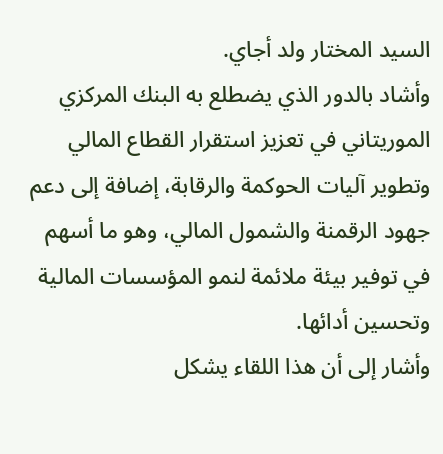السيد المختار ولد أجاي.
وأشاد بالدور الذي يضطلع به البنك المركزي الموريتاني في تعزيز استقرار القطاع المالي وتطوير آليات الحوكمة والرقابة، إضافة إلى دعم جهود الرقمنة والشمول المالي، وهو ما أسهم في توفير بيئة ملائمة لنمو المؤسسات المالية وتحسين أدائها.
وأشار إلى أن هذا اللقاء يشكل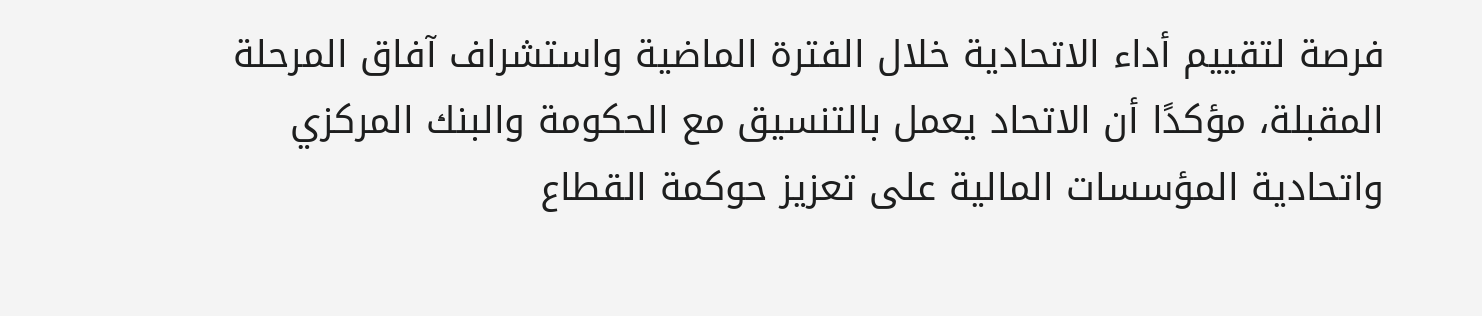فرصة لتقييم أداء الاتحادية خلال الفترة الماضية واستشراف آفاق المرحلة المقبلة، مؤكدًا أن الاتحاد يعمل بالتنسيق مع الحكومة والبنك المركزي واتحادية المؤسسات المالية على تعزيز حوكمة القطاع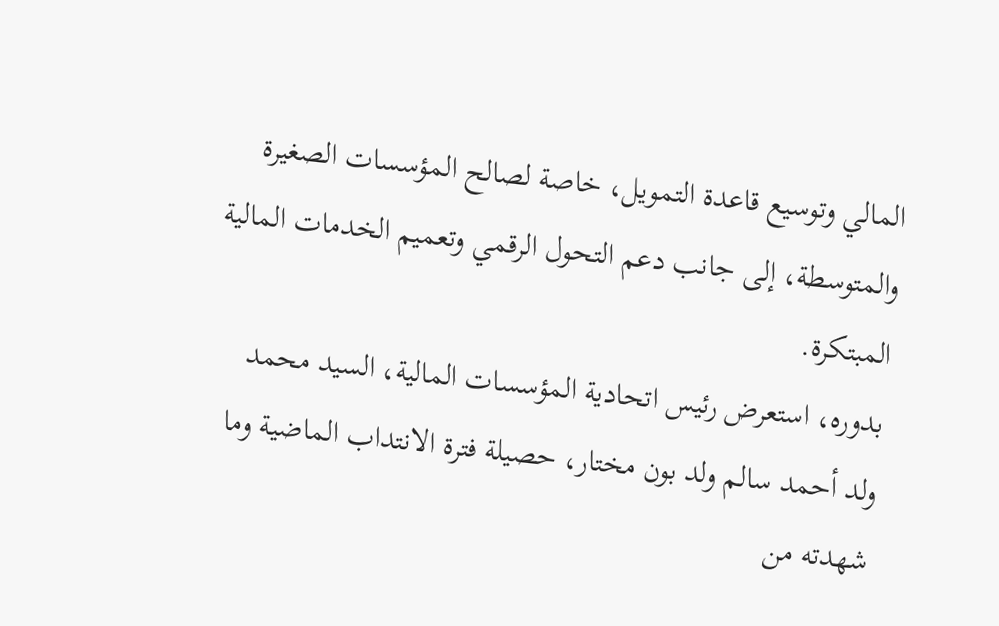المالي وتوسيع قاعدة التمويل، خاصة لصالح المؤسسات الصغيرة والمتوسطة، إلى جانب دعم التحول الرقمي وتعميم الخدمات المالية المبتكرة.
بدوره، استعرض رئيس اتحادية المؤسسات المالية، السيد محمد ولد أحمد سالم ولد بون مختار، حصيلة فترة الانتداب الماضية وما شهدته من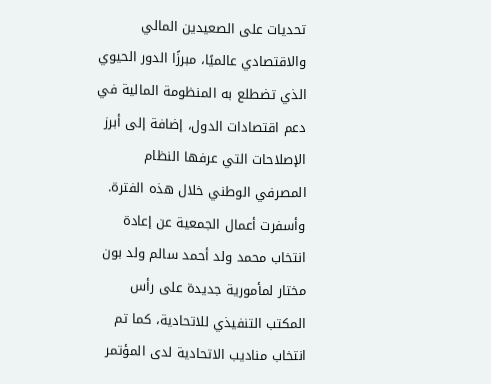تحديات على الصعيدين المالي والاقتصادي عالميًا، مبرزًا الدور الحيوي الذي تضطلع به المنظومة المالية في دعم اقتصادات الدول، إضافة إلى أبرز الإصلاحات التي عرفها النظام المصرفي الوطني خلال هذه الفترة.
وأسفرت أعمال الجمعية عن إعادة انتخاب محمد ولد أحمد سالم ولد بون مختار لمأمورية جديدة على رأس المكتب التنفيذي للاتحادية، كما تم انتخاب مناديب الاتحادية لدى المؤتمر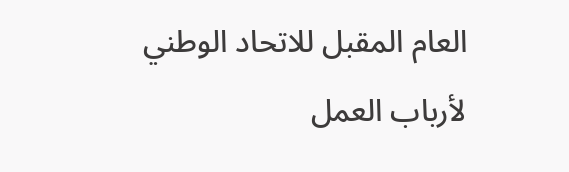العام المقبل للاتحاد الوطني لأرباب العمل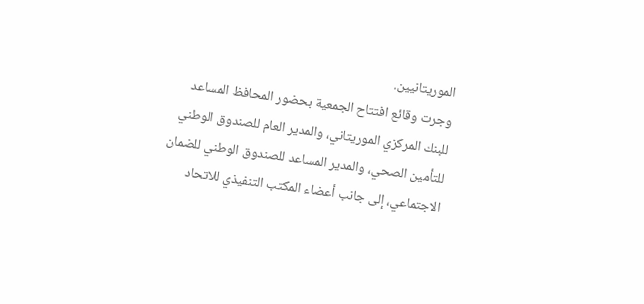الموريتانيين.
وجرت وقائع افتتاح الجمعية بحضور المحافظ المساعد للبنك المركزي الموريتاني، والمدير العام للصندوق الوطني للتأمين الصحي، والمدير المساعد للصندوق الوطني للضمان الاجتماعي، إلى جانب أعضاء المكتب التنفيذي للاتحاد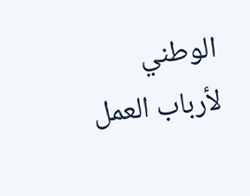الوطني لأرباب العمل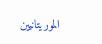الموريتانيين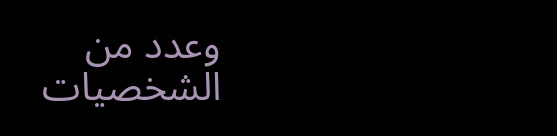وعدد من الشخصيات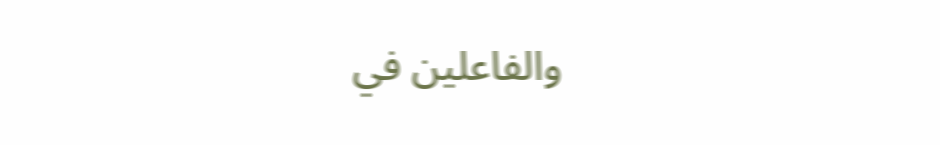والفاعلين في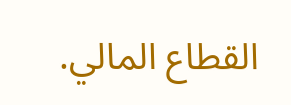القطاع المالي.